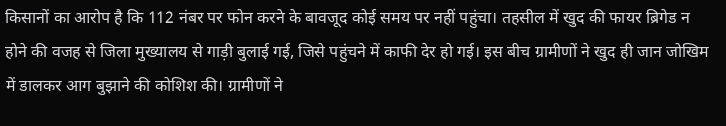किसानों का आरोप है कि 112 नंबर पर फोन करने के बावजूद कोई समय पर नहीं पहुंचा। तहसील में खुद की फायर ब्रिगेड न होने की वजह से जिला मुख्यालय से गाड़ी बुलाई गई, जिसे पहुंचने में काफी देर हो गई। इस बीच ग्रामीणों ने खुद ही जान जोखिम में डालकर आग बुझाने की कोशिश की। ग्रामीणों ने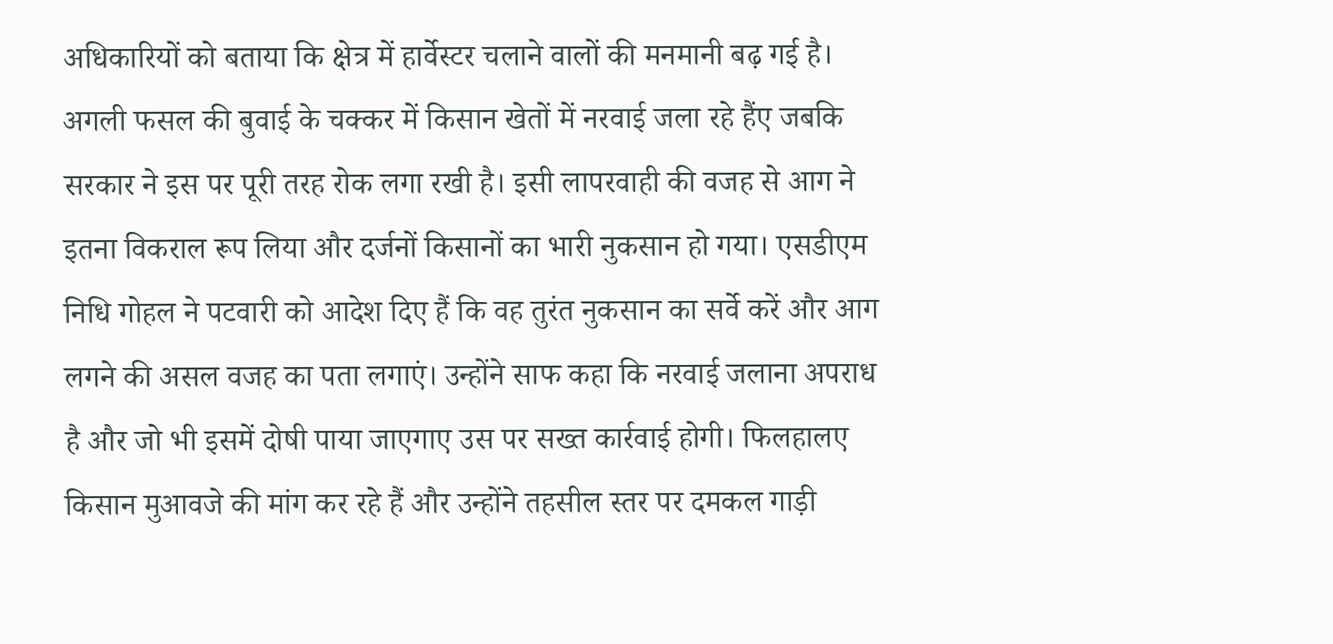अधिकारियों को बताया कि क्षेत्र में हार्वेस्टर चलाने वालों की मनमानी बढ़ गई है। अगली फसल की बुवाई के चक्कर में किसान खेतों में नरवाई जला रहे हैंए जबकि सरकार ने इस पर पूरी तरह रोक लगा रखी है। इसी लापरवाही की वजह से आग ने इतना विकराल रूप लिया और दर्जनों किसानों का भारी नुकसान हो गया। एसडीएम निधि गोहल ने पटवारी को आदेश दिए हैं कि वह तुरंत नुकसान का सर्वे करें और आग लगने की असल वजह का पता लगाएं। उन्होंने साफ कहा कि नरवाई जलाना अपराध है और जो भी इसमें दोषी पाया जाएगाए उस पर सख्त कार्रवाई होगी। फिलहालए किसान मुआवजे की मांग कर रहे हैं और उन्होंने तहसील स्तर पर दमकल गाड़ी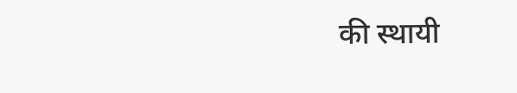की स्थायी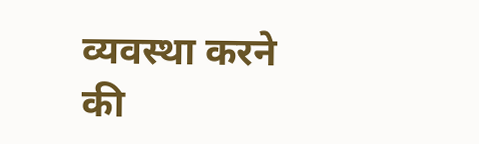व्यवस्था करने की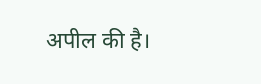अपील की है।